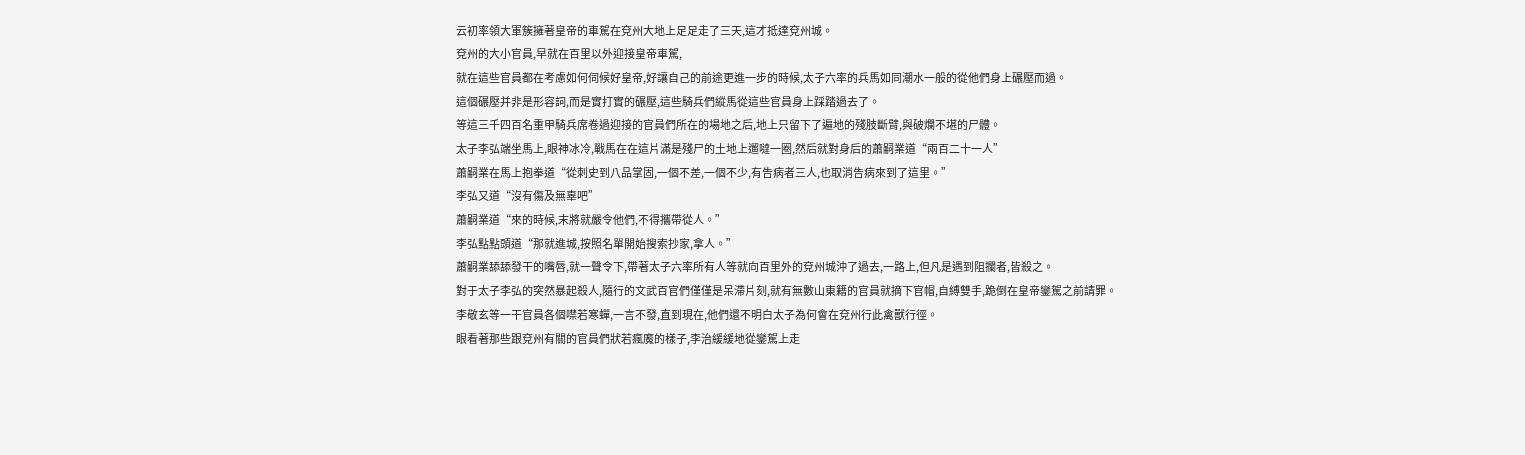云初率領大軍簇擁著皇帝的車駕在兗州大地上足足走了三天,這才抵達兗州城。
兗州的大小官員,早就在百里以外迎接皇帝車駕,
就在這些官員都在考慮如何伺候好皇帝,好讓自己的前途更進一步的時候,太子六率的兵馬如同潮水一般的從他們身上碾壓而過。
這個碾壓并非是形容詞,而是實打實的碾壓,這些騎兵們縱馬從這些官員身上踩踏過去了。
等這三千四百名重甲騎兵席卷過迎接的官員們所在的場地之后,地上只留下了遍地的殘肢斷臂,與破爛不堪的尸體。
太子李弘端坐馬上,眼神冰冷,戰馬在在這片滿是殘尸的土地上遛噠一圈,然后就對身后的蕭嗣業道“兩百二十一人”
蕭嗣業在馬上抱拳道“從刺史到八品掌固,一個不差,一個不少,有告病者三人,也取消告病來到了這里。”
李弘又道“沒有傷及無辜吧”
蕭嗣業道“來的時候,末將就嚴令他們,不得攜帶從人。”
李弘點點頭道“那就進城,按照名單開始搜索抄家,拿人。”
蕭嗣業舔舔發干的嘴唇,就一聲令下,帶著太子六率所有人等就向百里外的兗州城沖了過去,一路上,但凡是遇到阻攔者,皆殺之。
對于太子李弘的突然暴起殺人,隨行的文武百官們僅僅是呆滯片刻,就有無數山東籍的官員就摘下官帽,自縛雙手,跪倒在皇帝鑾駕之前請罪。
李敬玄等一干官員各個噤若寒蟬,一言不發,直到現在,他們還不明白太子為何會在兗州行此禽獸行徑。
眼看著那些跟兗州有關的官員們狀若瘋魔的樣子,李治緩緩地從鑾駕上走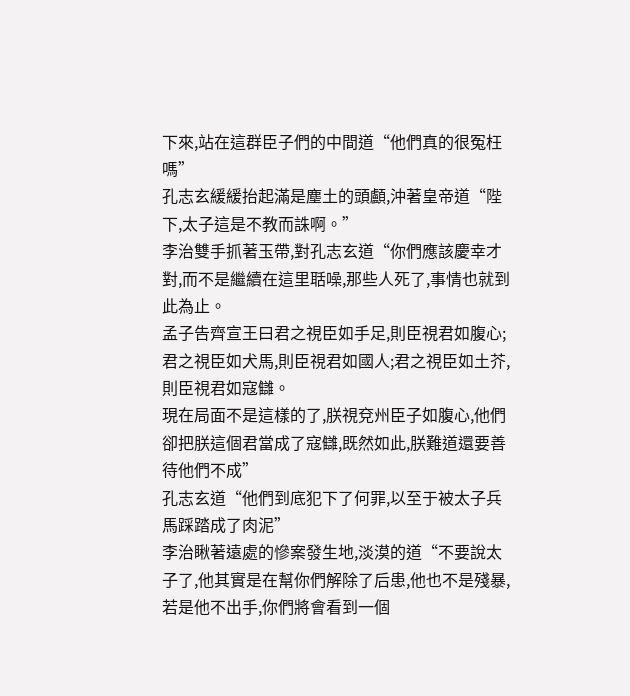下來,站在這群臣子們的中間道“他們真的很冤枉嗎”
孔志玄緩緩抬起滿是塵土的頭顱,沖著皇帝道“陛下,太子這是不教而誅啊。”
李治雙手抓著玉帶,對孔志玄道“你們應該慶幸才對,而不是繼續在這里聒噪,那些人死了,事情也就到此為止。
孟子告齊宣王曰君之視臣如手足,則臣視君如腹心;君之視臣如犬馬,則臣視君如國人;君之視臣如土芥,則臣視君如寇讎。
現在局面不是這樣的了,朕視兗州臣子如腹心,他們卻把朕這個君當成了寇讎,既然如此,朕難道還要善待他們不成”
孔志玄道“他們到底犯下了何罪,以至于被太子兵馬踩踏成了肉泥”
李治瞅著遠處的慘案發生地,淡漠的道“不要說太子了,他其實是在幫你們解除了后患,他也不是殘暴,若是他不出手,你們將會看到一個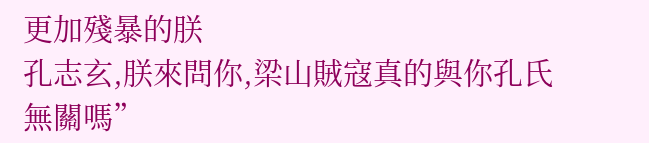更加殘暴的朕
孔志玄,朕來問你,梁山賊寇真的與你孔氏無關嗎”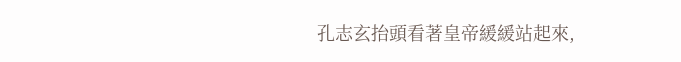孔志玄抬頭看著皇帝緩緩站起來,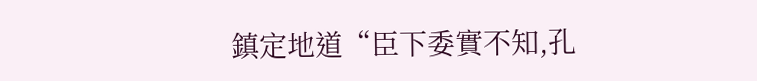鎮定地道“臣下委實不知,孔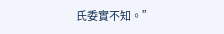氏委實不知。”